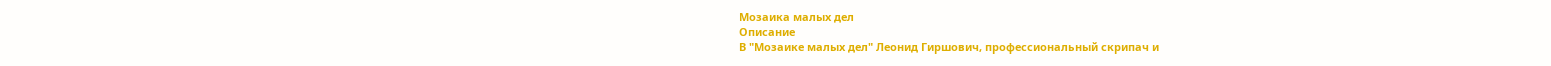Мозаика малых дел
Описание
В "Мозаике малых дел" Леонид Гиршович, профессиональный скрипач и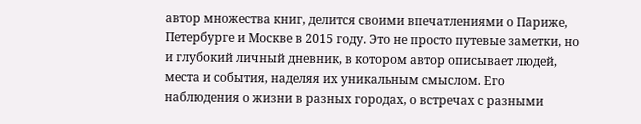автор множества книг, делится своими впечатлениями о Париже, Петербурге и Москве в 2015 году. Это не просто путевые заметки, но и глубокий личный дневник, в котором автор описывает людей, места и события, наделяя их уникальным смыслом. Его наблюдения о жизни в разных городах, о встречах с разными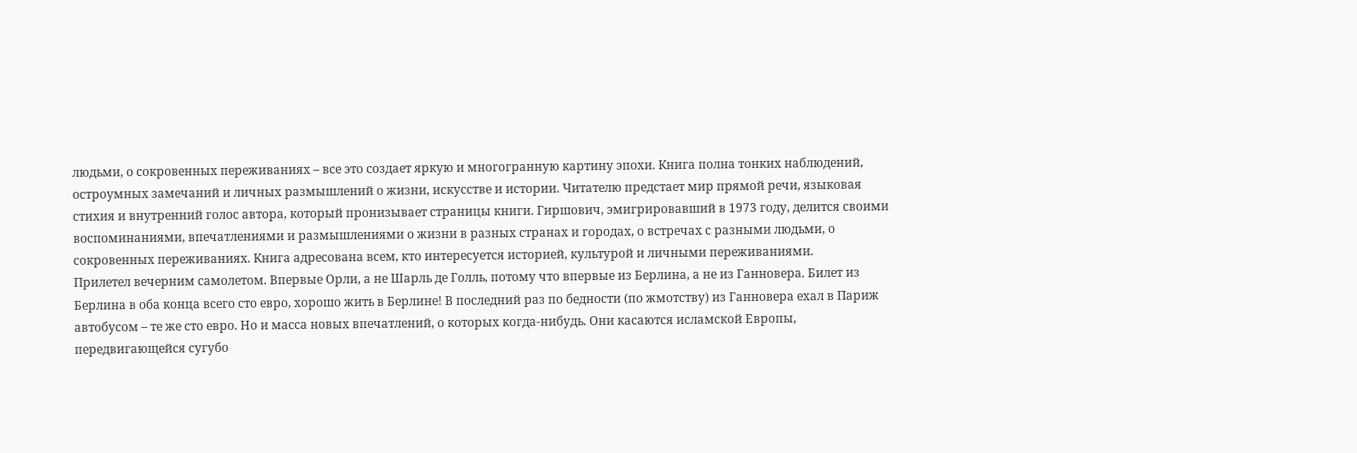людьми, о сокровенных переживаниях – все это создает яркую и многогранную картину эпохи. Книга полна тонких наблюдений, остроумных замечаний и личных размышлений о жизни, искусстве и истории. Читателю предстает мир прямой речи, языковая стихия и внутренний голос автора, который пронизывает страницы книги. Гиршович, эмигрировавший в 1973 году, делится своими воспоминаниями, впечатлениями и размышлениями о жизни в разных странах и городах, о встречах с разными людьми, о сокровенных переживаниях. Книга адресована всем, кто интересуется историей, культурой и личными переживаниями.
Прилетел вечерним самолетом. Впервые Орли, а не Шарль де Голль, потому что впервые из Берлина, а не из Ганновера. Билет из Берлина в оба конца всего сто евро, хорошо жить в Берлине! В последний раз по бедности (по жмотству) из Ганновера ехал в Париж автобусом – те же сто евро. Но и масса новых впечатлений, о которых когда-нибудь. Они касаются исламской Европы, передвигающейся сугубо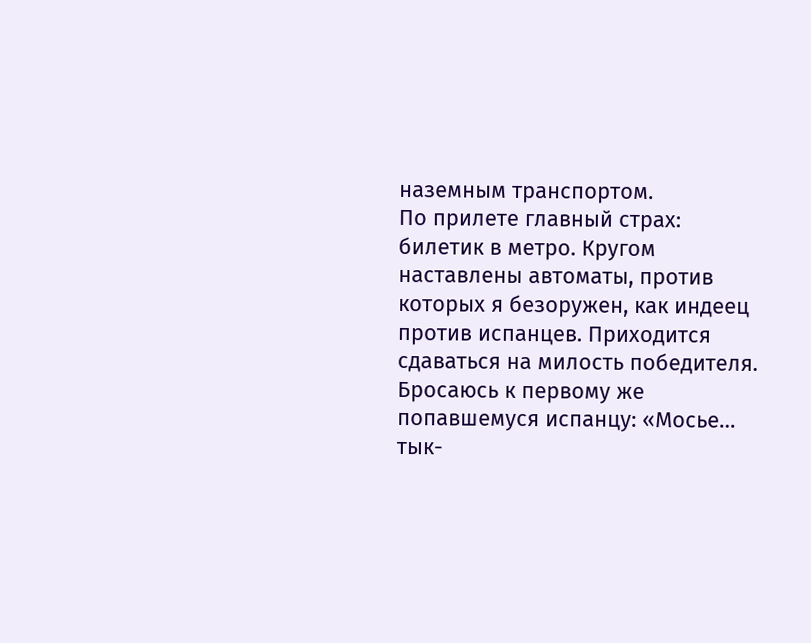наземным транспортом.
По прилете главный страх: билетик в метро. Кругом наставлены автоматы, против которых я безоружен, как индеец против испанцев. Приходится сдаваться на милость победителя. Бросаюсь к первому же попавшемуся испанцу: «Мосье… тык-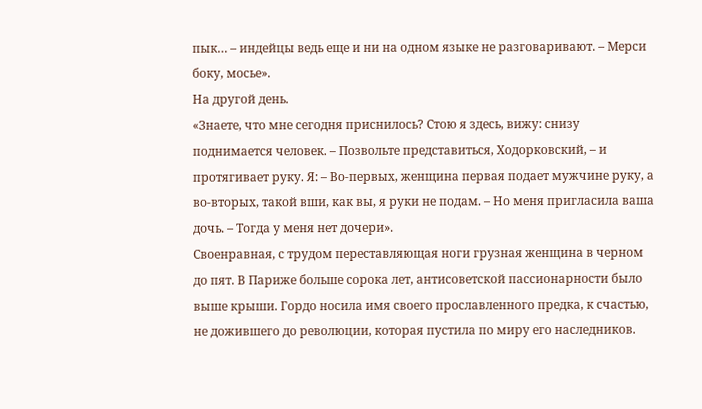пык… – индейцы ведь еще и ни на одном языке не разговаривают. – Мерси боку, мосье».
На другой день.
«Знаете, что мне сегодня приснилось? Стою я здесь, вижу: снизу поднимается человек. – Позвольте представиться, Ходорковский, – и протягивает руку. Я: – Во-первых, женщина первая подает мужчине руку, а во-вторых, такой вши, как вы, я руки не подам. – Но меня пригласила ваша дочь. – Тогда у меня нет дочери».
Своенравная, с трудом переставляющая ноги грузная женщина в черном до пят. В Париже больше сорока лет, антисоветской пассионарности было выше крыши. Гордо носила имя своего прославленного предка, к счастью, не дожившего до революции, которая пустила по миру его наследников.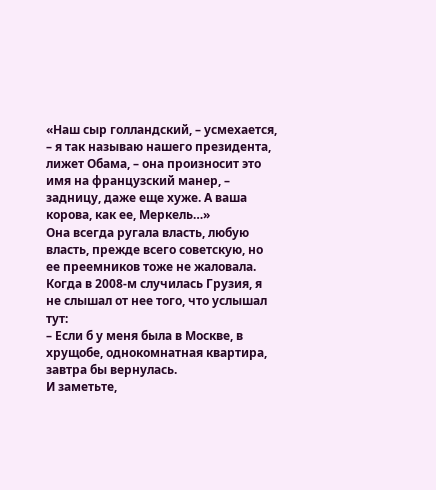«Наш сыр голландский, – усмехается, – я так называю нашего президента, лижет Обама, – она произносит это имя на французский манер, – задницу, даже еще хуже. А ваша корова, как ее, Меркель…»
Она всегда ругала власть, любую власть, прежде всего советскую, но ее преемников тоже не жаловала. Когда в 2008-м случилась Грузия, я не слышал от нее того, что услышал тут:
– Если б у меня была в Москве, в хрущобе, однокомнатная квартира, завтра бы вернулась.
И заметьте,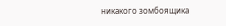никакого зомбоящика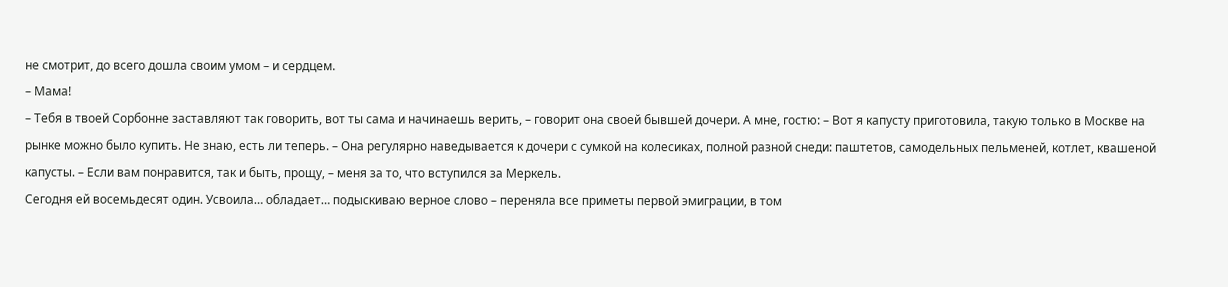не смотрит, до всего дошла своим умом – и сердцем.
– Мама!
– Тебя в твоей Сорбонне заставляют так говорить, вот ты сама и начинаешь верить, – говорит она своей бывшей дочери. А мне, гостю: – Вот я капусту приготовила, такую только в Москве на рынке можно было купить. Не знаю, есть ли теперь. – Она регулярно наведывается к дочери с сумкой на колесиках, полной разной снеди: паштетов, самодельных пельменей, котлет, квашеной капусты. – Если вам понравится, так и быть, прощу, – меня за то, что вступился за Меркель.
Сегодня ей восемьдесят один. Усвоила… обладает… подыскиваю верное слово – переняла все приметы первой эмиграции, в том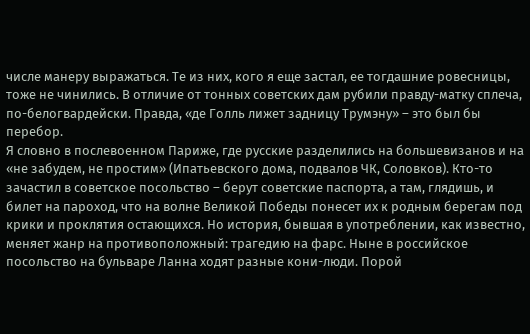числе манеру выражаться. Те из них, кого я еще застал, ее тогдашние ровесницы, тоже не чинились. В отличие от тонных советских дам рубили правду-матку сплеча, по-белогвардейски. Правда, «де Голль лижет задницу Трумэну» – это был бы перебор.
Я словно в послевоенном Париже, где русские разделились на большевизанов и на «не забудем, не простим» (Ипатьевского дома, подвалов ЧК, Соловков). Кто-то зачастил в советское посольство – берут советские паспорта, а там, глядишь, и билет на пароход, что на волне Великой Победы понесет их к родным берегам под крики и проклятия остающихся. Но история, бывшая в употреблении, как известно, меняет жанр на противоположный: трагедию на фарс. Ныне в российское посольство на бульваре Ланна ходят разные кони-люди. Порой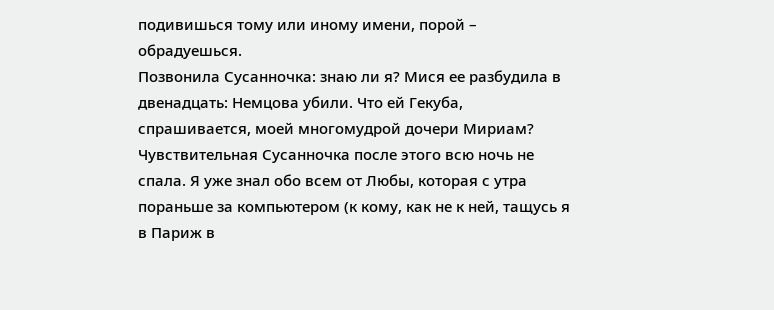подивишься тому или иному имени, порой – обрадуешься.
Позвонила Сусанночка: знаю ли я? Мися ее разбудила в двенадцать: Немцова убили. Что ей Гекуба, спрашивается, моей многомудрой дочери Мириам? Чувствительная Сусанночка после этого всю ночь не спала. Я уже знал обо всем от Любы, которая с утра пораньше за компьютером (к кому, как не к ней, тащусь я в Париж в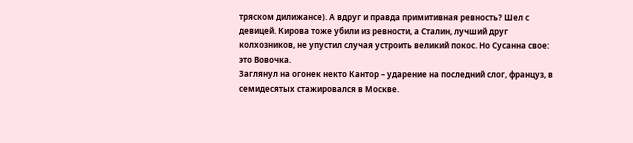тряском дилижансе). А вдруг и правда примитивная ревность? Шел с девицей. Кирова тоже убили из ревности, а Сталин, лучший друг колхозников, не упустил случая устроить великий покос. Но Сусанна свое: это Вовочка.
Заглянул на огонек некто Кантор – ударение на последний слог, француз, в семидесятых стажировался в Москве.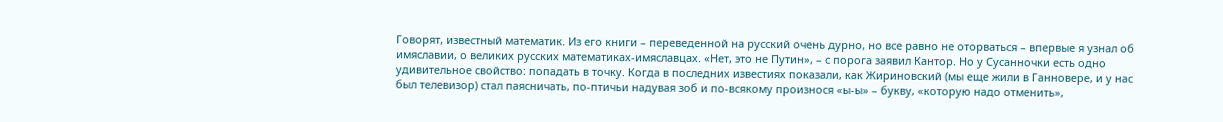Говорят, известный математик. Из его книги – переведенной на русский очень дурно, но все равно не оторваться – впервые я узнал об имяславии, о великих русских математиках-имяславцах. «Нет, это не Путин», – с порога заявил Кантор. Но у Сусанночки есть одно удивительное свойство: попадать в точку. Когда в последних известиях показали, как Жириновский (мы еще жили в Ганновере, и у нас был телевизор) стал паясничать, по-птичьи надувая зоб и по-всякому произнося «ы-ы» – букву, «которую надо отменить»,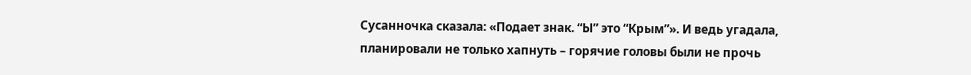Сусанночка сказала: «Подает знак. “Ы” это “Крым”». И ведь угадала, планировали не только хапнуть – горячие головы были не прочь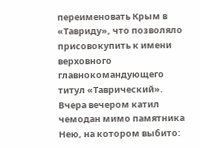переименовать Крым в «Тавриду», что позволяло присовокупить к имени верховного главнокомандующего титул «Таврический». Вчера вечером катил чемодан мимо памятника Нею, на котором выбито: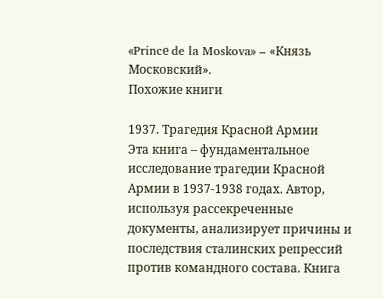«Princе de la Moskova» – «Князь Московский».
Похожие книги

1937. Трагедия Красной Армии
Эта книга – фундаментальное исследование трагедии Красной Армии в 1937-1938 годах. Автор, используя рассекреченные документы, анализирует причины и последствия сталинских репрессий против командного состава. Книга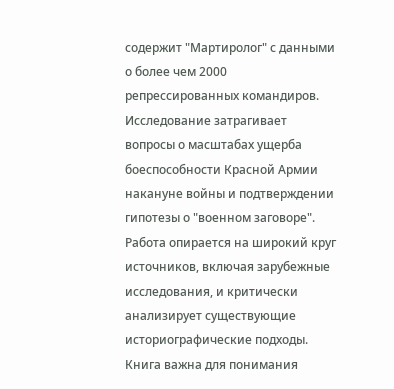содержит "Мартиролог" с данными о более чем 2000 репрессированных командиров. Исследование затрагивает вопросы о масштабах ущерба боеспособности Красной Армии накануне войны и подтверждении гипотезы о "военном заговоре". Работа опирается на широкий круг источников, включая зарубежные исследования, и критически анализирует существующие историографические подходы. Книга важна для понимания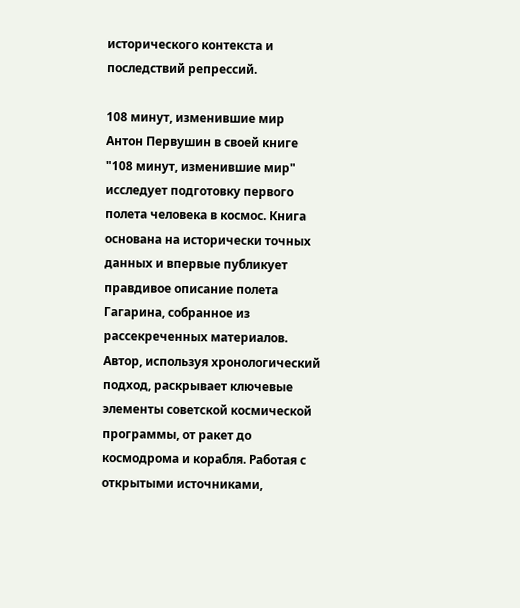исторического контекста и последствий репрессий.

108 минут, изменившие мир
Антон Первушин в своей книге "108 минут, изменившие мир" исследует подготовку первого полета человека в космос. Книга основана на исторически точных данных и впервые публикует правдивое описание полета Гагарина, собранное из рассекреченных материалов. Автор, используя хронологический подход, раскрывает ключевые элементы советской космической программы, от ракет до космодрома и корабля. Работая с открытыми источниками,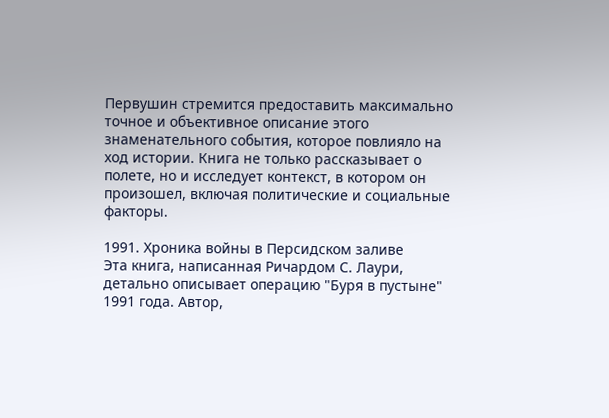Первушин стремится предоставить максимально точное и объективное описание этого знаменательного события, которое повлияло на ход истории. Книга не только рассказывает о полете, но и исследует контекст, в котором он произошел, включая политические и социальные факторы.

1991. Хроника войны в Персидском заливе
Эта книга, написанная Ричардом С. Лаури, детально описывает операцию "Буря в пустыне" 1991 года. Автор,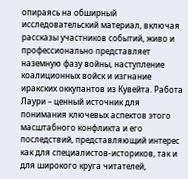опираясь на обширный исследовательский материал, включая рассказы участников событий, живо и профессионально представляет наземную фазу войны, наступление коалиционных войск и изгнание иракских оккупантов из Кувейта. Работа Лаури – ценный источник для понимания ключевых аспектов этого масштабного конфликта и его последствий, представляющий интерес как для специалистов-историков, так и для широкого круга читателей,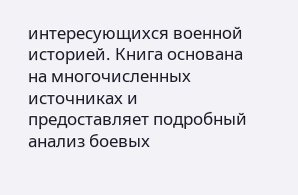интересующихся военной историей. Книга основана на многочисленных источниках и предоставляет подробный анализ боевых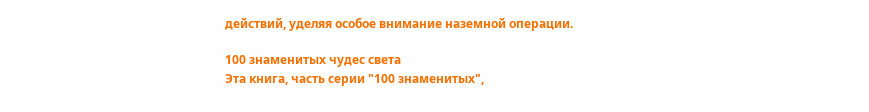действий, уделяя особое внимание наземной операции.

100 знаменитых чудес света
Эта книга, часть серии "100 знаменитых",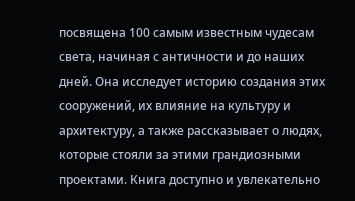посвящена 100 самым известным чудесам света, начиная с античности и до наших дней. Она исследует историю создания этих сооружений, их влияние на культуру и архитектуру, а также рассказывает о людях, которые стояли за этими грандиозными проектами. Книга доступно и увлекательно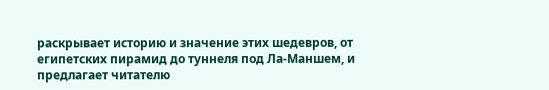раскрывает историю и значение этих шедевров, от египетских пирамид до туннеля под Ла-Маншем, и предлагает читателю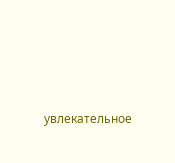увлекательное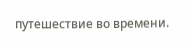путешествие во времени.